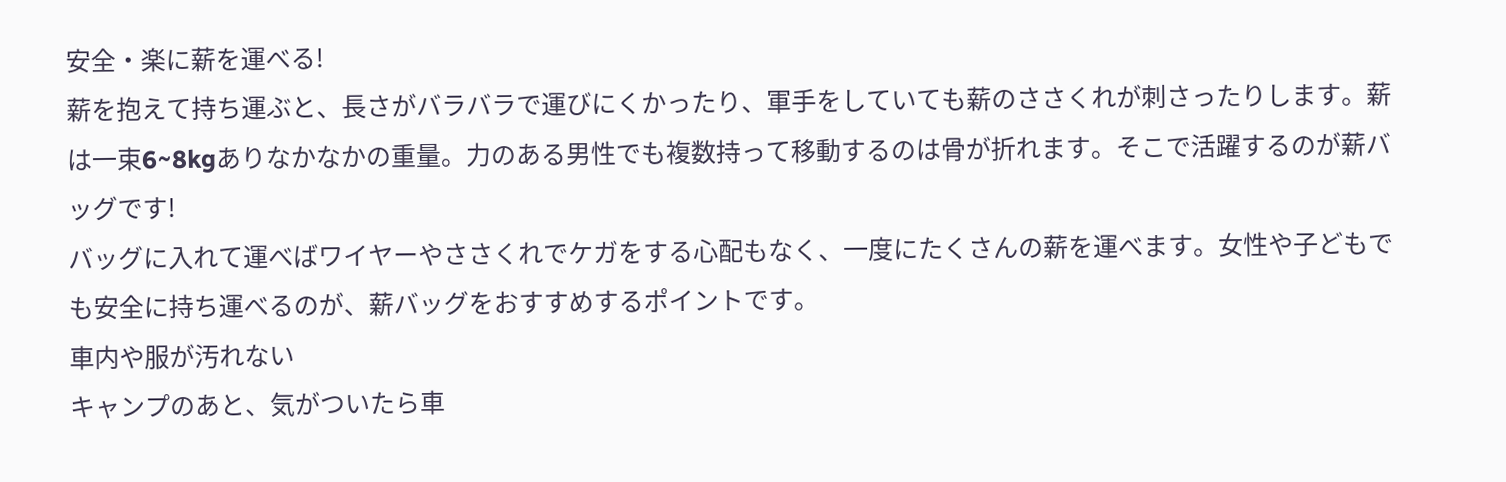安全・楽に薪を運べる!
薪を抱えて持ち運ぶと、長さがバラバラで運びにくかったり、軍手をしていても薪のささくれが刺さったりします。薪は一束6~8kgありなかなかの重量。力のある男性でも複数持って移動するのは骨が折れます。そこで活躍するのが薪バッグです!
バッグに入れて運べばワイヤーやささくれでケガをする心配もなく、一度にたくさんの薪を運べます。女性や子どもでも安全に持ち運べるのが、薪バッグをおすすめするポイントです。
車内や服が汚れない
キャンプのあと、気がついたら車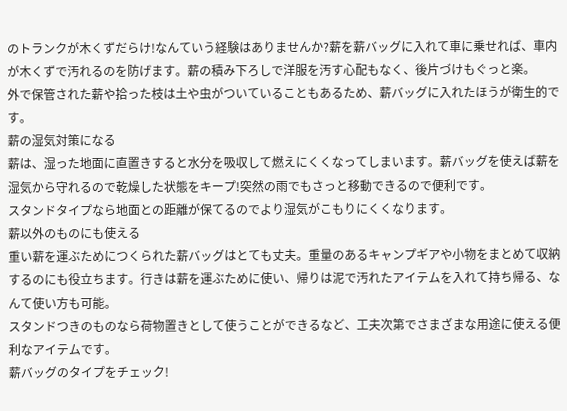のトランクが木くずだらけ!なんていう経験はありませんか?薪を薪バッグに入れて車に乗せれば、車内が木くずで汚れるのを防げます。薪の積み下ろしで洋服を汚す心配もなく、後片づけもぐっと楽。
外で保管された薪や拾った枝は土や虫がついていることもあるため、薪バッグに入れたほうが衛生的です。
薪の湿気対策になる
薪は、湿った地面に直置きすると水分を吸収して燃えにくくなってしまいます。薪バッグを使えば薪を湿気から守れるので乾燥した状態をキープ!突然の雨でもさっと移動できるので便利です。
スタンドタイプなら地面との距離が保てるのでより湿気がこもりにくくなります。
薪以外のものにも使える
重い薪を運ぶためにつくられた薪バッグはとても丈夫。重量のあるキャンプギアや小物をまとめて収納するのにも役立ちます。行きは薪を運ぶために使い、帰りは泥で汚れたアイテムを入れて持ち帰る、なんて使い方も可能。
スタンドつきのものなら荷物置きとして使うことができるなど、工夫次第でさまざまな用途に使える便利なアイテムです。
薪バッグのタイプをチェック!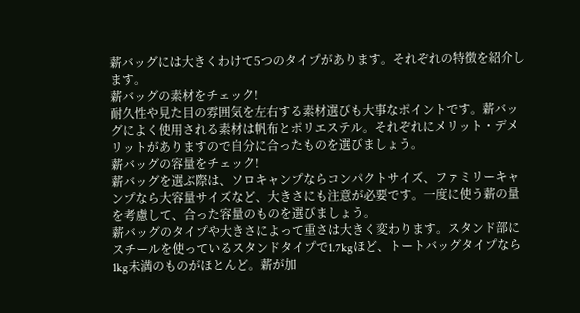薪バッグには大きくわけて5つのタイプがあります。それぞれの特徴を紹介します。
薪バッグの素材をチェック!
耐久性や見た目の雰囲気を左右する素材選びも大事なポイントです。薪バッグによく使用される素材は帆布とポリエステル。それぞれにメリット・デメリットがありますので自分に合ったものを選びましょう。
薪バッグの容量をチェック!
薪バッグを選ぶ際は、ソロキャンプならコンパクトサイズ、ファミリーキャンプなら大容量サイズなど、大きさにも注意が必要です。一度に使う薪の量を考慮して、合った容量のものを選びましょう。
薪バッグのタイプや大きさによって重さは大きく変わります。スタンド部にスチールを使っているスタンドタイプで1.7kgほど、トートバッグタイプなら1kg未満のものがほとんど。薪が加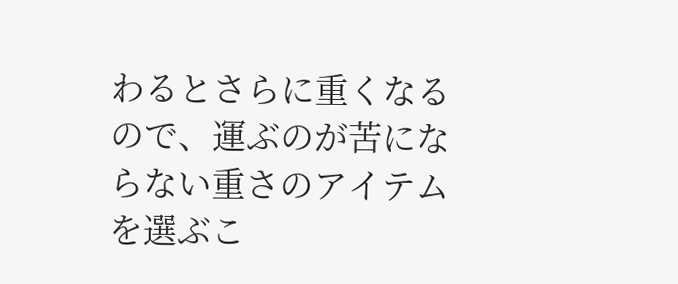わるとさらに重くなるので、運ぶのが苦にならない重さのアイテムを選ぶこ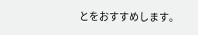とをおすすめします。